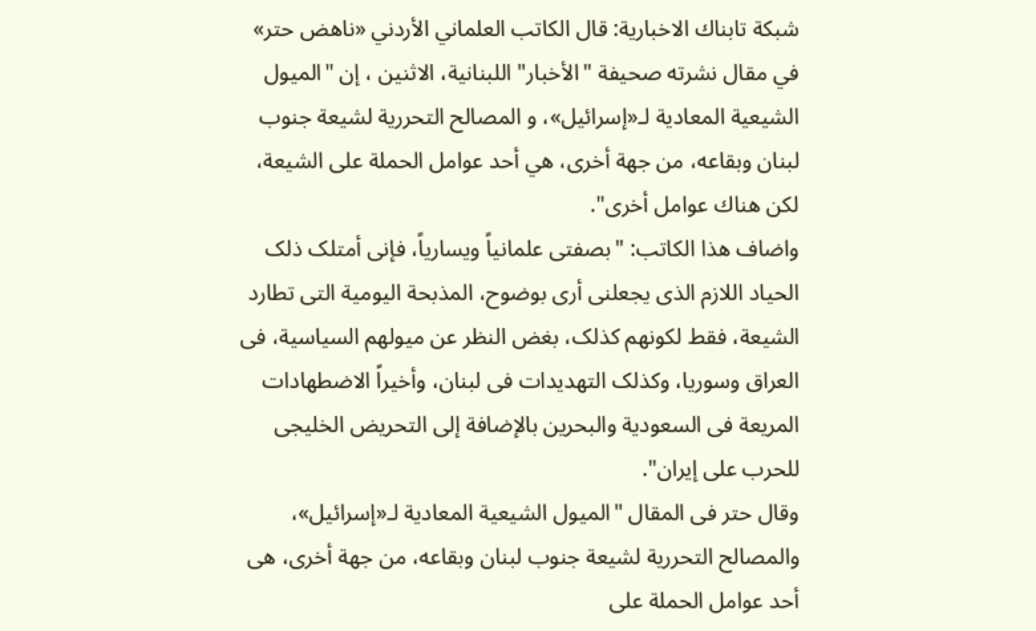شبكة تابناك الاخبارية: قال الكاتب العلماني الأردني «ناهض حتر» في مقال نشرته صحيفة "الأخبار" اللبنانية، الاثنين ، إن "الميول الشيعية المعادية لـ«إسرائيل»، و المصالح التحررية لشيعة جنوب لبنان وبقاعه، من جهة أخرى، هي أحد عوامل الحملة على الشيعة، لكن هناك عوامل أخرى".
واضاف هذا الکاتب: "بصفتی علمانیاً ویساریاً، فإنی أمتلک ذلک الحیاد اللازم الذی یجعلنی أرى بوضوح، المذبحة الیومیة التی تطارد الشیعة، فقط لکونهم کذلک، بغض النظر عن میولهم السیاسیة، فی العراق وسوریا، وکذلک التهدیدات فی لبنان، وأخیراً الاضطهادات المریعة فی السعودیة والبحرین بالإضافة إلى التحریض الخلیجی للحرب على إیران".
وقال حتر فی المقال "المیول الشیعیة المعادیة لـ«إسرائیل»، والمصالح التحرریة لشیعة جنوب لبنان وبقاعه، من جهة أخرى، هی أحد عوامل الحملة على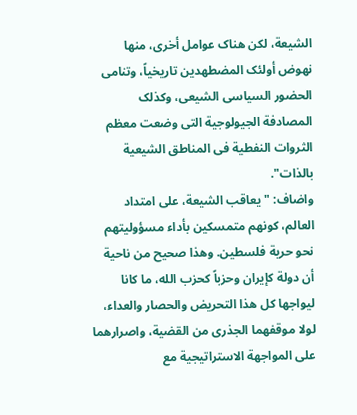الشیعة، لکن هناک عوامل أخرى، منها نهوض أولئک المضطهدین تاریخیاً، وتنامی الحضور السیاسی الشیعی، وکذلک المصادفة الجیولوجیة التی وضعت معظم الثروات النفطیة فی المناطق الشیعیة بالذات".
واضاف: "یعاقب الشیعة، على امتداد العالم، کونهم متمسکین بأداء مسؤولیتهم نحو حریة فلسطین. وهذا صحیح من ناحیة أن دولة کإیران وحزباً کحزب الله، ما کانا لیواجها کل هذا التحریض والحصار والعداء، لولا موقفهما الجذری من القضیة، واصرارهما على المواجهة الاستراتیجیة مع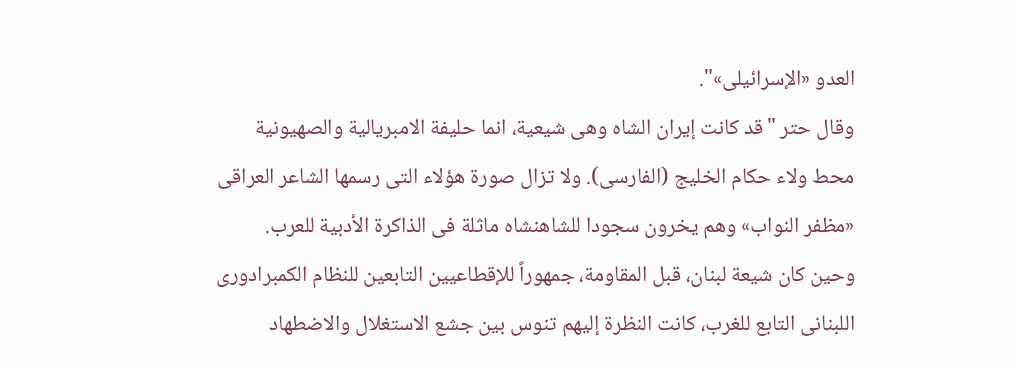العدو «الإسرائیلی»".
وقال حتر "قد کانت إیران الشاه وهی شیعیة، انما حلیفة الامبریالیة والصهیونیة محط ولاء حکام الخلیج (الفارسی). ولا تزال صورة هؤلاء التی رسمها الشاعر العراقی «مظفر النواب» وهم یخرون سجودا للشاهنشاه ماثلة فی الذاکرة الأدبیة للعرب.
وحین کان شیعة لبنان، قبل المقاومة، جمهوراً للإقطاعیین التابعین للنظام الکمبرادوری اللبنانی التابع للغرب، کانت النظرة إلیهم تنوس بین جشع الاستغلال والاضطهاد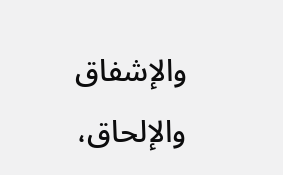والإشفاق والإلحاق،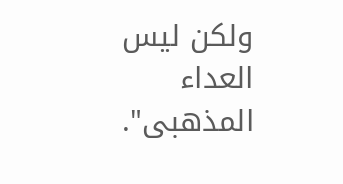ولکن لیس العداء المذهبی".